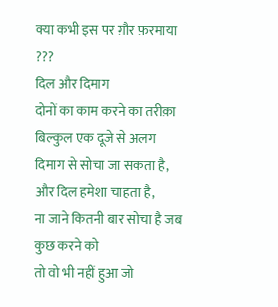क्या कभी इस पर ग़ौर फ़रमाया ???
दिल और दिमाग
दोनों का काम करने का तरीक़ा
बिल्कुल एक दूजे से अलग
दिमाग से सोचा जा सकता है,
और दिल हमेशा चाहता है,
ना जाने कितनी बार सोचा है जब कुछ करने को
तो वो भी नहीं हुआ जो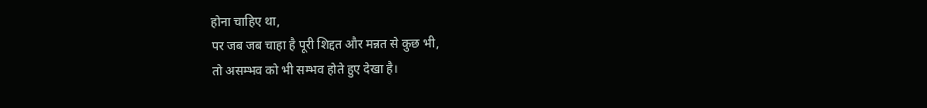होना चाहिए था,
पर जब जब चाहा है पूरी शिद्दत और मन्नत से कुछ भी,
तो असम्भव को भी सम्भव होते हुए देखा है।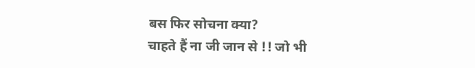बस फिर सोचना क्या?
चाहते हैं ना जी जान से !! जो भी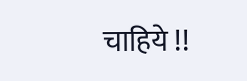चाहिये !!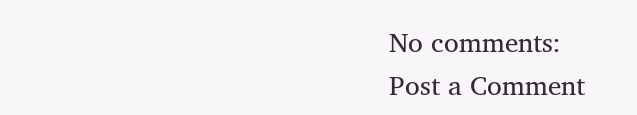No comments:
Post a Comment